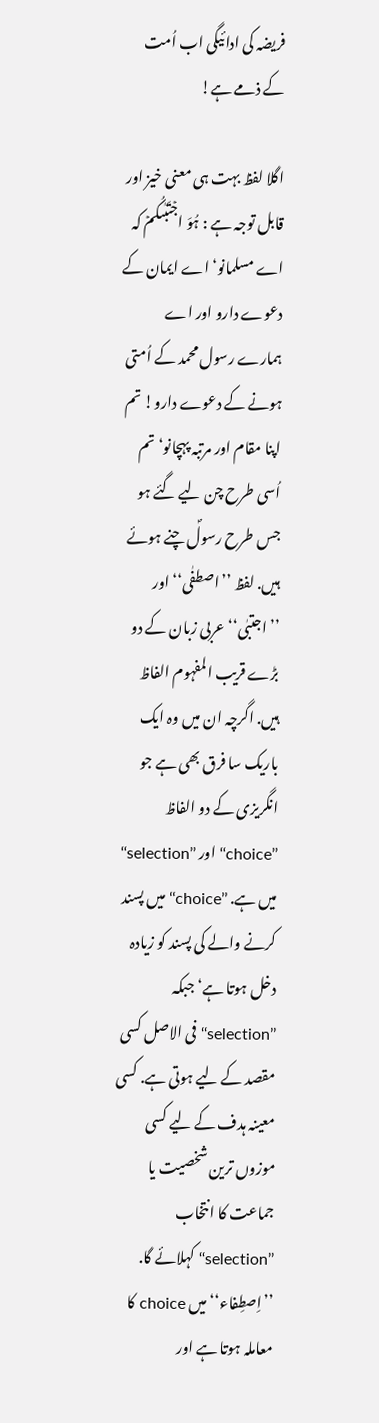فریضہ کی ادائیگی اب اُمت کے ذمے ہے!

اگلا لفظ بہت ہی معنی خیز اور قابل توجہ ہے : ہُوَ اجۡتَبٰىکُمۡ کہ اے مسلمانو‘ اے ایمان کے دعوے دارو اور اے ہمارے رسول محمد کے اُمتی ہونے کے دعوے دارو! تم اپنا مقام اور مرتبہ پہچانو‘تم اُسی طرح چن لیے گئے ہو جس طرح رسولؐ چنے ہوئے ہیں. لفظ ’’اصطفٰی‘‘ اور ’’اجتبٰی‘‘ عربی زبان کے دو بڑے قریب المفہوم الفاظ ہیں. اگرچہ ان میں وہ ایک باریک سا فرق بھی ہے جو انگریزی کے دو الفاظ ’’choice‘‘ اور ’’selection‘‘ میں ہے. ’’choice‘‘ میں پسند کرنے والے کی پسند کو زیادہ دخل ہوتا ہے‘ جبکہ ’’selection‘‘ فی الاصل کسی مقصد کے لیے ہوتی ہے. کسی معینہ ہدف کے لیے کسی موزوں ترین شخصیت یا جماعت کا انتخاب ’’selection‘‘ کہلائے گا. ’’اِصطِفاء‘‘ میں choice کا معاملہ ہوتا ہے اور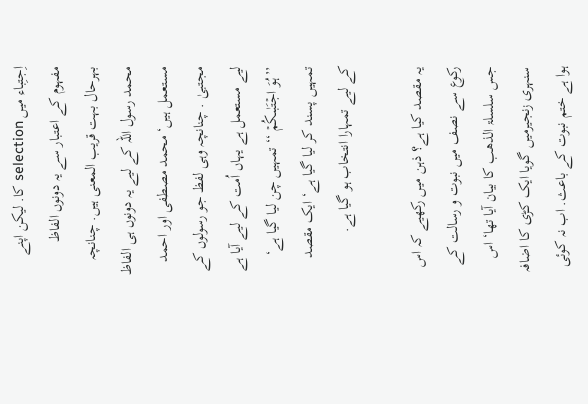اِجتِباء میں selection کا. لیکن اپنے مفہوم کے اعتبار سے یہ دونوں الفاظ بہرحال بہت قریب المعنی ہیں. چنانچہ محمد رسول اللہ کے لیے یہ دونوں ہی الفاظ مستعمل ہیں‘ محمد مصطفی اور احمد مجتبیٰ . چنانچہ وہی لفظ جو رسولوں کے لیے مستعمل ہے یہاں اُمت کے لیے آیا ہے ’’ہُوَ اجۡتَبٰىکُمۡ ‘‘ تمہیں چن لیا گیا ہے‘ تمہیں پسند کر لیا گیا ہے‘ ایک مقصد کے لیے تمہارا انتخاب ہو گیا ہے.

یہ مقصد کیا ہے؟ ذہن میں رکھیے کہ اس رکوع سے نصف میں نبوت و رسالت کے جس سلسلۃ الذھب کا بیان آیا تھا‘ اس سنہری زنجیرمیں گویا ایک کڑی کا اضافہ ہوا ہے ختم نبوت کے باعث. اب نہ کوئی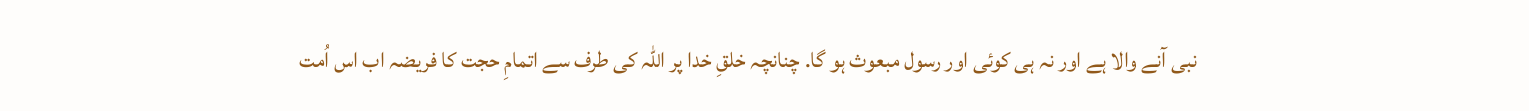نبی آنے والا ہے اور نہ ہی کوئی اور رسول مبعوث ہو گا. چنانچہ خلقِ خدا پر اللہ کی طرف سے اتمامِ حجت کا فریضہ اب اس اُمت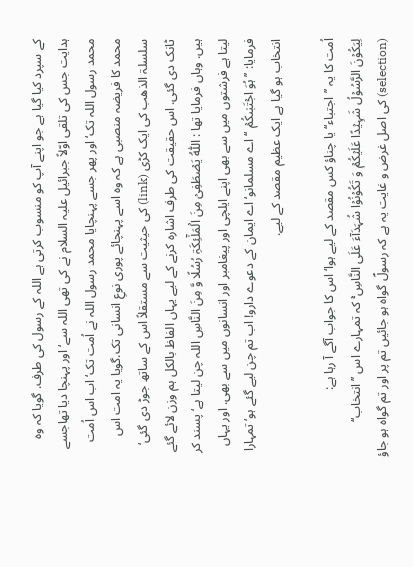کے سپرد کیا گیا ہے جو اپنے آپ کو منسوب کرتی ہے اللہ کے رسول کی طرف. گویا کہ وہ ہدایت جس کی تلقی اوّلاً جبرائیل علیہ السلام نے کی تھی اللہ سے‘ اور پہنچا دیا تھاجسے محمد رسول اللہ تک‘ اور پھر جسے پہنچایا محمد رسول اللہ نے اُمت تک‘ اب اس اُمت محمد کا فریضہ منصبی ہے کہ وہ اسے پہنچائے پوری نوعِ انسانی تک.گویا یہ امت اس سلسلۃ الذھب کی ایک کڑی (link) کی حیثیت سے مستقلاً اس کے ساتھ جوڑ دی گئی‘ ٹانک دی گئی. اس حقیقت کی طرف اشارہ کرنے کے لیے یہاں الفاظ بالکل ہم وزن لائے گئے ہیں. وہاں فرمایا تھا : اَللّٰہُ یَصۡطَفِیۡ مِنَ الۡمَلٰٓئِکَۃِ رُسُلًا وَّ مِنَ النَّاسِ اللہ چن لیتا ہے‘ پسند کر لیتا ہے فرشتوں میں سے بھی اپنے ایلچی اور پیغامبر اور انسانوں میں سے بھی. اور یہاں فرمایا: ’’ہُوَ اجۡتَبٰىکُمۡ ‘‘ اے مسلمانو‘ اے ایمان کے دعوے دارو! اب تم چن لیے گئے ہو‘ تمہارا انتخاب ہو گیا ہے ایک عظیم مقصد کے لیے.

اُمت کا یہ ’’اجتباء‘‘یا چناؤ کس مقصد کے لیے ہوا‘ اس کا جواب آگے آ رہا ہے:
لِیَکُوۡنَ الرَّسُوۡلُ شَہِیۡدًا عَلَیۡکُمۡ وَ تَکُوۡنُوۡا شُہَدَآءَ عَلَی النَّاسِ ۚ کہ تمہارے اس ’’انتخاب‘‘ (selection) کی اصل غرض و غایت یہ ہے کہ رسولؐ گواہ ہو جائیں تم پر اور تم گواہ ہو جاؤ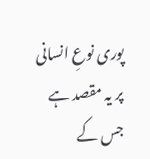پوری نوعِ انسانی پر یہ مقصد ہے جس کے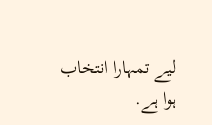لیے تمہارا انتخاب ہوا ہے.